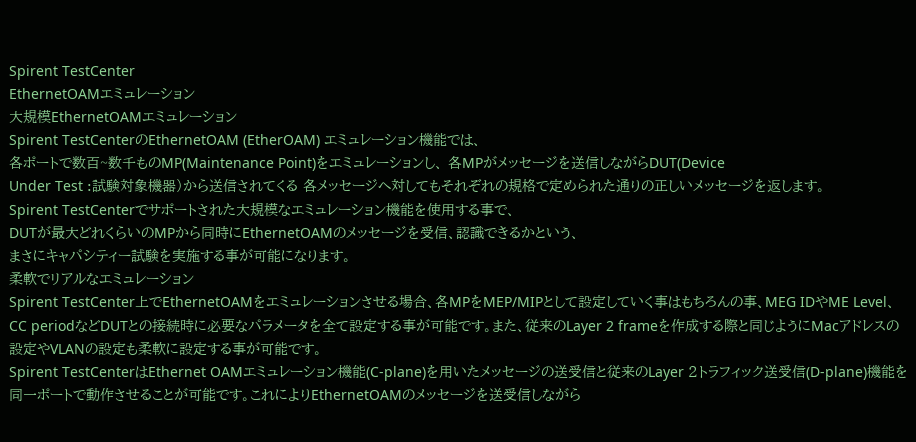Spirent TestCenter
EthernetOAMエミュレーション
大規模EthernetOAMエミュレーション
Spirent TestCenterのEthernetOAM (EtherOAM) エミュレーション機能では、
各ポートで数百~数千ものMP(Maintenance Point)をエミュレーションし、 各MPがメッセージを送信しながらDUT(Device
Under Test :試験対象機器)から送信されてくる 各メッセージへ対してもそれぞれの規格で定められた通りの正しいメッセージを返します。
Spirent TestCenterでサポートされた大規模なエミュレーション機能を使用する事で、
DUTが最大どれくらいのMPから同時にEthernetOAMのメッセージを受信、認識できるかという、
まさにキャパシティー試験を実施する事が可能になります。
柔軟でリアルなエミュレーション
Spirent TestCenter上でEthernetOAMをエミュレーションさせる場合、各MPをMEP/MIPとして設定していく事はもちろんの事、MEG IDやME Level、CC periodなどDUTとの接続時に必要なパラメータを全て設定する事が可能です。また、従来のLayer 2 frameを作成する際と同じようにMacアドレスの設定やVLANの設定も柔軟に設定する事が可能です。
Spirent TestCenterはEthernet OAMエミュレーション機能(C-plane)を用いたメッセージの送受信と従来のLayer 2トラフィック送受信(D-plane)機能を同一ポートで動作させることが可能です。これによりEthernetOAMのメッセージを送受信しながら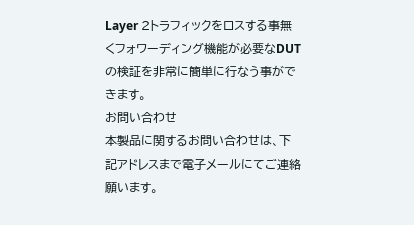Layer 2トラフィックをロスする事無くフォワーディング機能が必要なDUTの検証を非常に簡単に行なう事ができます。
お問い合わせ
本製品に関するお問い合わせは、下記アドレスまで電子メールにてご連絡願います。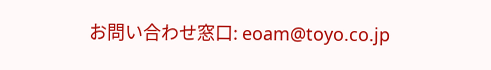お問い合わせ窓口: eoam@toyo.co.jp